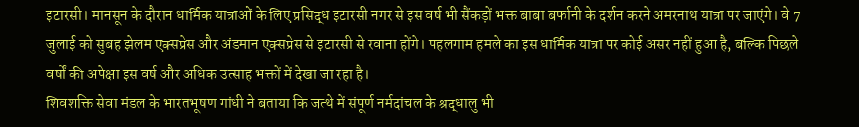इटारसी। मानसून के दौरान धार्मिक यात्राओं के लिए प्रसिद्ध इटारसी नगर से इस वर्ष भी सैंकड़ों भक्त बाबा बर्फानी के दर्शन करने अमरनाथ यात्रा पर जाएंगे। वे 7 जुलाई को सुबह झेलम एक्सप्रेस और अंडमान एक्सप्रेस से इटारसी से रवाना होंगे। पहलगाम हमले का इस धार्मिक यात्रा पर कोई असर नहीं हुआ है, बल्कि पिछले वर्षों की अपेक्षा इस वर्ष और अधिक उत्साह भक्तों में देखा जा रहा है।
शिवशक्ति सेवा मंडल के भारतभूषण गांधी ने बताया कि जत्थे में संपूर्ण नर्मदांचल के श्रद्धालु भी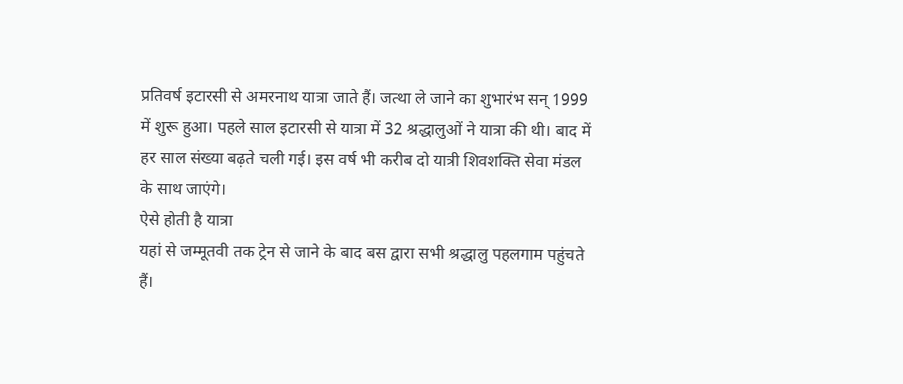प्रतिवर्ष इटारसी से अमरनाथ यात्रा जाते हैं। जत्था ले जाने का शुभारंभ सन् 1999 में शुरू हुआ। पहले साल इटारसी से यात्रा में 32 श्रद्धालुओं ने यात्रा की थी। बाद में हर साल संख्या बढ़ते चली गई। इस वर्ष भी करीब दो यात्री शिवशक्ति सेवा मंडल के साथ जाएंगे।
ऐसे होती है यात्रा
यहां से जम्मूतवी तक ट्रेन से जाने के बाद बस द्वारा सभी श्रद्धालु पहलगाम पहुंचते हैं।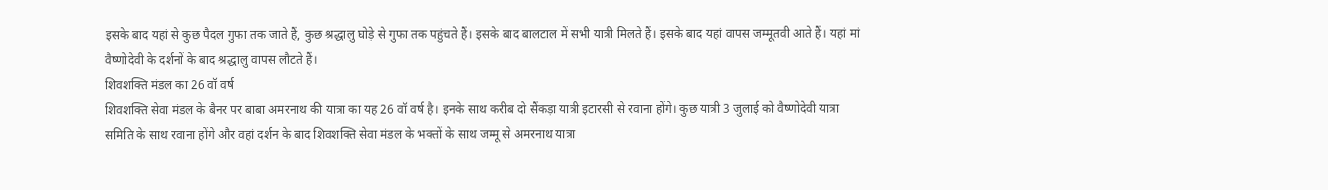इसके बाद यहां से कुछ पैदल गुफा तक जाते हैं, कुछ श्रद्धालु घोड़े से गुफा तक पहुंचते हैं। इसके बाद बालटाल में सभी यात्री मिलते हैं। इसके बाद यहां वापस जम्मूतवी आते हैं। यहां मां वैष्णोदेवी के दर्शनों के बाद श्रद्धालु वापस लौटते हैं।
शिवशक्ति मंडल का 26 वॉ वर्ष
शिवशक्ति सेवा मंडल के बैनर पर बाबा अमरनाथ की यात्रा का यह 26 वॉ वर्ष है। इनके साथ करीब दो सैंकड़ा यात्री इटारसी से रवाना होंगे। कुछ यात्री 3 जुलाई को वैष्णोदेवी यात्रा समिति के साथ रवाना होंगे और वहां दर्शन के बाद शिवशक्ति सेवा मंडल के भक्तों के साथ जम्मू से अमरनाथ यात्रा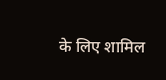के लिए शामिल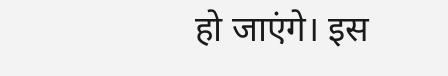हो जाएंगे। इस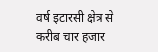वर्ष इटारसी क्षेत्र से करीब चार हजार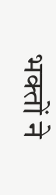भक्तों ने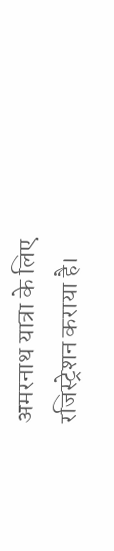अमरनाथ यात्रा के लिए रजिस्ट्रेशन कराया है।